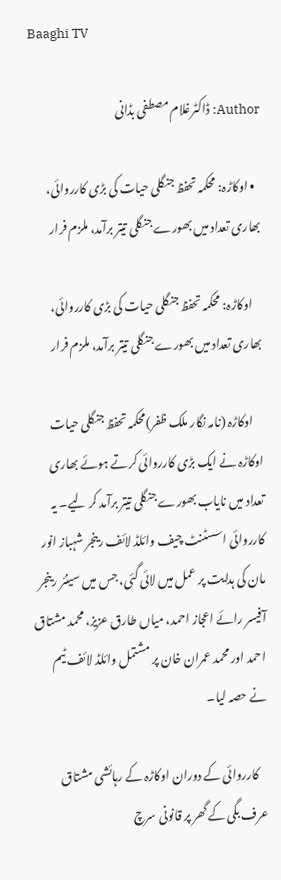Baaghi TV

Author: ڈاکٹرغلام مصطفی بڈانی

  • اوکاڑہ: محکمہ تحفظ جنگلی حیات کی بڑی کارروائی، بھاری تعداد میں بھورے جنگلی تیتر برآمد، ملزم فرار

    اوکاڑہ: محکمہ تحفظ جنگلی حیات کی بڑی کارروائی، بھاری تعداد میں بھورے جنگلی تیتر برآمد، ملزم فرار

    اوکاڑہ (نامہ نگار ملک ظفر)محکمہ تحفظ جنگلی حیات اوکاڑہ نے ایک بڑی کارروائی کرتے ہوئے بھاری تعداد میں نایاب بھورے جنگلی تیتر برآمد کر لیے۔ یہ کارروائی اسسٹنٹ چیف وائلڈ لائف رینجر شہباز انور مان کی ہدایت پر عمل میں لائی گئی، جس میں سینئر رینجر آفیسر رائے اعجاز احمد، میاں طارق عزیز، محمد مشتاق احمد اور محمد عمران خان پر مشتمل وائلڈ لائف ٹیم نے حصہ لیا۔

    کارروائی کے دوران اوکاڑہ کے رہائشی مشتاق عرف بگی کے گھر پر قانونی سرچ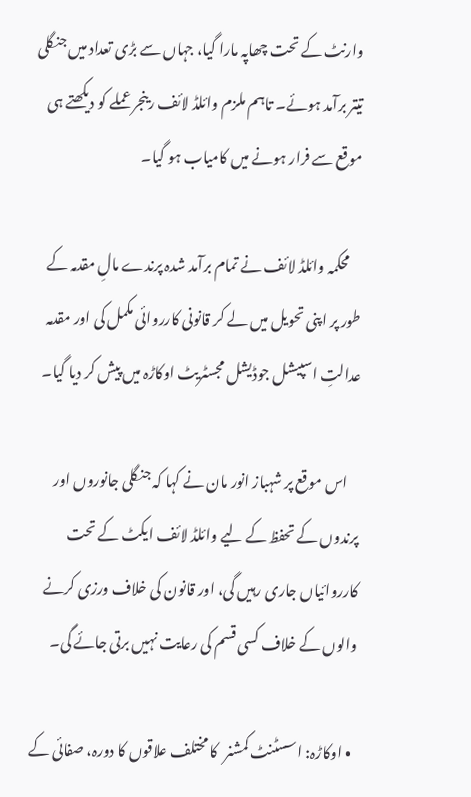وارنٹ کے تحت چھاپہ مارا گیا، جہاں سے بڑی تعداد میں جنگلی تیتر برآمد ہوئے۔ تاہم ملزم وائلڈ لائف رینجر عملے کو دیکھتے ہی موقع سے فرار ہونے میں کامیاب ہو گیا۔

    محکمہ وائلڈ لائف نے تمام برآمد شدہ پرندے مالِ مقدمہ کے طور پر اپنی تحویل میں لے کر قانونی کارروائی مکمل کی اور مقدمہ عدالتِ اسپیشل جوڈیشل مجسٹریٹ اوکاڑہ میں پیش کر دیا گیا۔

    اس موقع پر شہباز انور مان نے کہا کہ جنگلی جانوروں اور پرندوں کے تحفظ کے لیے وائلڈ لائف ایکٹ کے تحت کارروائیاں جاری رہیں گی، اور قانون کی خلاف ورزی کرنے والوں کے خلاف کسی قسم کی رعایت نہیں برتی جائے گی۔

  • اوکاڑہ: اسسٹنٹ کمشنر  کا مختلف علاقوں کا دورہ، صفائی کے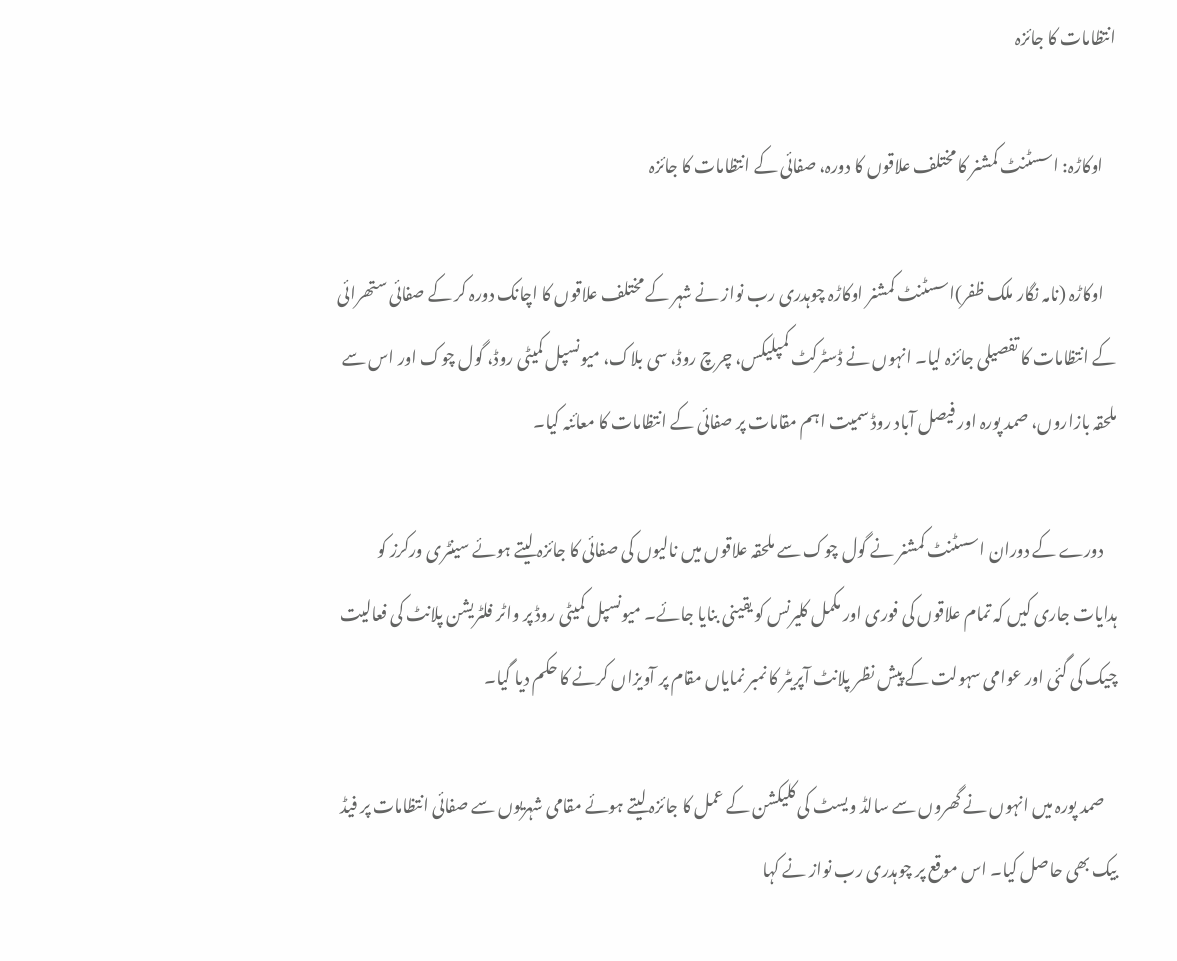انتظامات کا جائزہ

    اوکاڑہ: اسسٹنٹ کمشنر کا مختلف علاقوں کا دورہ، صفائی کے انتظامات کا جائزہ

    اوکاڑہ (نامہ نگار ملک ظفر)اسسٹنٹ کمشنر اوکاڑہ چوہدری رب نواز نے شہر کے مختلف علاقوں کا اچانک دورہ کر کے صفائی ستھرائی کے انتظامات کا تفصیلی جائزہ لیا۔ انہوں نے ڈسٹرکٹ کمپلیکس، چرچ روڈ، سی بلاک، میونسپل کمیٹی روڈ، گول چوک اور اس سے ملحقہ بازاروں، صمد پورہ اور فیصل آباد روڈ سمیت اہم مقامات پر صفائی کے انتظامات کا معائنہ کیا۔

    دورے کے دوران اسسٹنٹ کمشنر نے گول چوک سے ملحقہ علاقوں میں نالیوں کی صفائی کا جائزہ لیتے ہوئے سینٹری ورکرز کو ہدایات جاری کیں کہ تمام علاقوں کی فوری اور مکمل کلیرنس کو یقینی بنایا جائے۔ میونسپل کمیٹی روڈ پر واٹر فلٹریشن پلانٹ کی فعالیت چیک کی گئی اور عوامی سہولت کے پیش نظر پلانٹ آپریٹر کا نمبر نمایاں مقام پر آویزاں کرنے کا حکم دیا گیا۔

    صمد پورہ میں انہوں نے گھروں سے سالڈ ویسٹ کی کلیکشن کے عمل کا جائزہ لیتے ہوئے مقامی شہریوں سے صفائی انتظامات پر فیڈ بیک بھی حاصل کیا۔ اس موقع پر چوہدری رب نواز نے کہا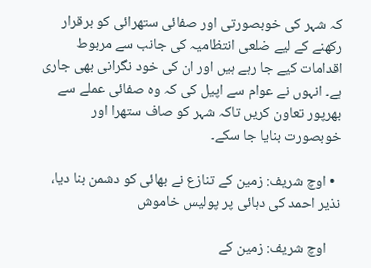کہ شہر کی خوبصورتی اور صفائی ستھرائی کو برقرار رکھنے کے لیے ضلعی انتظامیہ کی جانب سے مربوط اقدامات کیے جا رہے ہیں اور ان کی خود نگرانی بھی جاری ہے۔ انہوں نے عوام سے اپیل کی کہ وہ صفائی عملے سے بھرپور تعاون کریں تاکہ شہر کو صاف ستھرا اور خوبصورت بنایا جا سکے۔

  • اوچ شریف: زمین کے تنازع نے بھائی کو دشمن بنا دیا، نذیر احمد کی دہائی پر پولیس خاموش

    اوچ شریف: زمین کے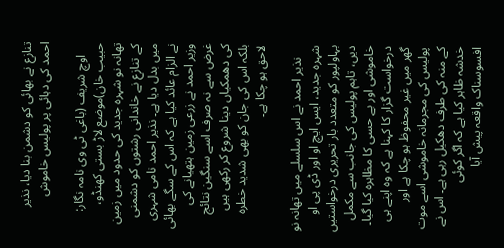تنازع نے بھائی کو دشمن بنا دیا، نذیر احمد کی دہائی پر پولیس خاموش

    اوچ شریف (باغی ٹی وی نامہ نگار: حبیب خان)موضع لاڑ بستی کھنڈو، تھانہ نو شہرہ جدید کی حدود میں زمین کے تنازع نے خاندانی رشتوں کو دشمنی میں بدل دیا ہے۔ نذیر احمد نامی شہری نے الزام عائد کیا ہے کہ اس کے سگے بھائی وزیر احمد نے زرعی زمین ہتھیانے کی غرض سے نہ صرف اسے سنگین نتائج کی دھمکیاں دینا شروع کر رکھی ہیں بلکہ اس کی جان کو بھی شدید خطرہ لاحق ہو چکا ہے۔

    نذیر احمد نے اس سلسلے میں تھانہ نو شہرہ جدید، ایس ایچ او اور ڈی پی او بہاولپور کو متعدد بار تحریری درخواستیں دیں، تاہم پولیس کی جانب سے مکمل خاموشی اور بے حسی کا مظاہرہ کیا گیا۔ درخواست گزار کا کہنا ہے کہ وہ اپنے ہی گھر میں غیر محفوظ ہو چکا ہے اور پولیس کی مجرمانہ خاموشی اسے موت کے منہ کی طرف دھکیل رہی ہے۔ اس نے خدشہ ظاہر کیا ہے کہ اگر کوئی افسوسناک واقعہ پیش آیا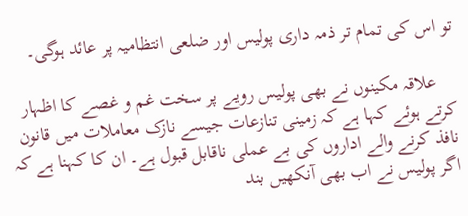تو اس کی تمام تر ذمہ داری پولیس اور ضلعی انتظامیہ پر عائد ہوگی۔

    علاقہ مکینوں نے بھی پولیس رویے پر سخت غم و غصے کا اظہار کرتے ہوئے کہا ہے کہ زمینی تنازعات جیسے نازک معاملات میں قانون نافذ کرنے والے اداروں کی بے عملی ناقابل قبول ہے۔ ان کا کہنا ہے کہ اگر پولیس نے اب بھی آنکھیں بند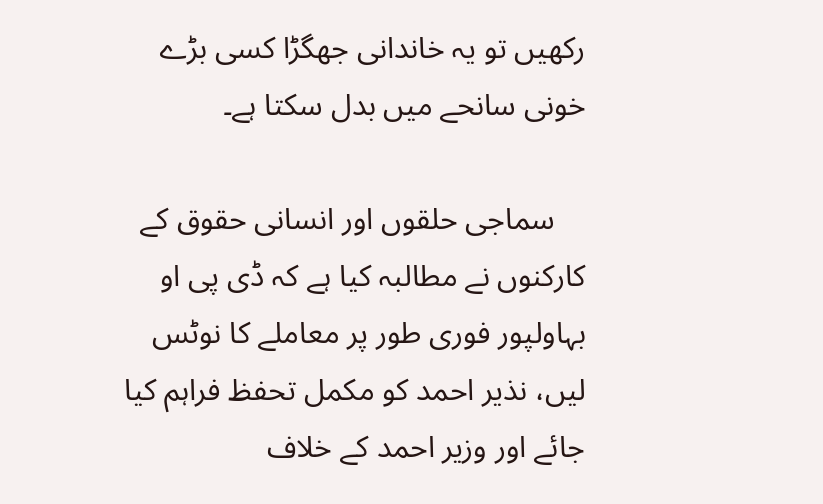رکھیں تو یہ خاندانی جھگڑا کسی بڑے خونی سانحے میں بدل سکتا ہے۔

    سماجی حلقوں اور انسانی حقوق کے کارکنوں نے مطالبہ کیا ہے کہ ڈی پی او بہاولپور فوری طور پر معاملے کا نوٹس لیں، نذیر احمد کو مکمل تحفظ فراہم کیا جائے اور وزیر احمد کے خلاف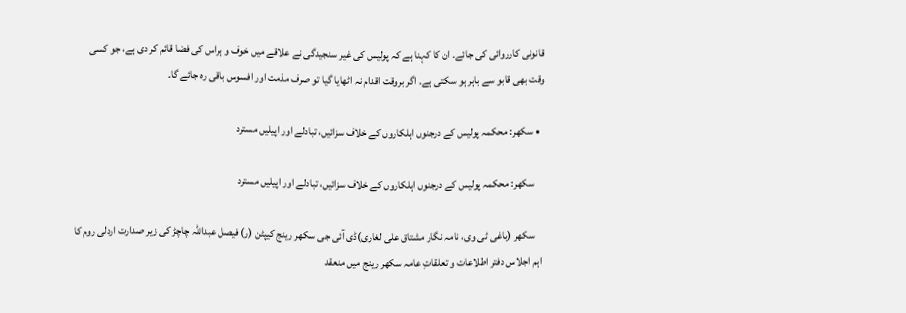قانونی کارروائی کی جائے۔ ان کا کہنا ہے کہ پولیس کی غیر سنجیدگی نے علاقے میں خوف و ہراس کی فضا قائم کر دی ہے، جو کسی وقت بھی قابو سے باہر ہو سکتی ہے۔ اگر بروقت اقدام نہ اٹھایا گیا تو صرف مذمت اور افسوس باقی رہ جائے گا۔

  • سکھر: محکمہ پولیس کے درجنوں اہلکاروں کے خلاف سزائیں، تبادلے اور اپیلیں مسترد

    سکھر: محکمہ پولیس کے درجنوں اہلکاروں کے خلاف سزائیں، تبادلے اور اپیلیں مسترد

    سکھر (باغی ٹی وی، نامہ نگار مشتاق علی لغاری)ڈی آئی جی سکھر رینج کیپٹن (ر) فیصل عبداللہ چاچڑ کی زیر صدارت اردلی روم کا اہم اجلاس دفتر اطلاعات و تعلقاتِ عامہ سکھر رینج میں منعقد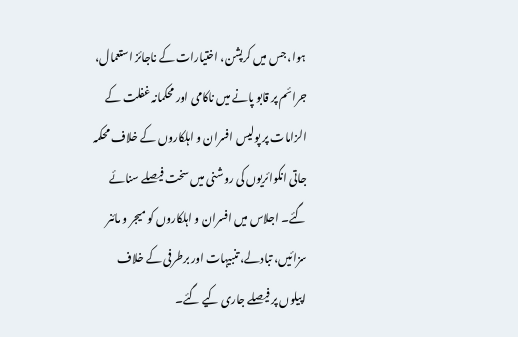ہوا، جس میں کرپشن، اختیارات کے ناجائز استعمال، جرائم پر قابو پانے میں ناکامی اور محکمانہ غفلت کے الزامات پر پولیس افسران و اہلکاروں کے خلاف محکمہ جاتی انکوائریوں کی روشنی میں سخت فیصلے سنائے گئے۔ اجلاس میں افسران و اہلکاروں کو میجر و مائنر سزائیں، تبادلے، تنبیہات اور برطرفی کے خلاف اپیلوں پر فیصلے جاری کیے گئے۔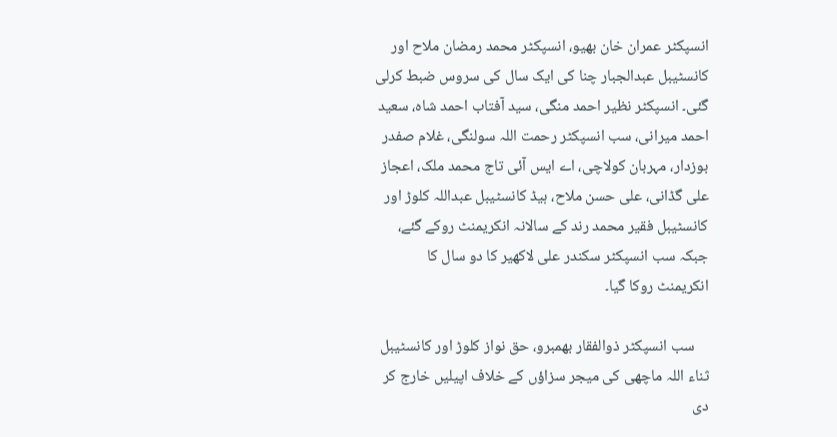انسپکٹر عمران خان بھیو، انسپکٹر محمد رمضان ملاح اور کانسٹیبل عبدالجبار چنا کی ایک سال کی سروس ضبط کرلی گئی۔ انسپکٹر نظیر احمد منگی، سید آفتاب احمد شاہ، سعید احمد میرانی، سب انسپکٹر رحمت اللہ سولنگی، غلام صفدر بوزدار، مہربان کولاچی، اے ایس آئی تاج محمد ملک، اعجاز علی گڈانی، علی حسن ملاح، ہیڈ کانسٹیبل عبداللہ کلوڑ اور کانسٹیبل فقیر محمد رند کے سالانہ انکریمنٹ روکے گئے، جبکہ سب انسپکٹر سکندر علی لاکھیر کا دو سال کا انکریمنٹ روکا گیا۔

    سب انسپکٹر ذوالفقار بھمبرو، حق نواز کلوڑ اور کانسٹیبل ثناء اللہ ماچھی کی میجر سزاؤں کے خلاف اپیلیں خارج کر دی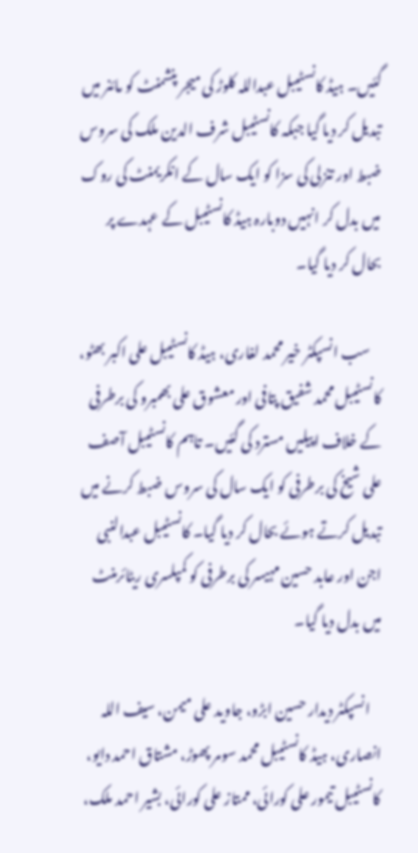گئیں۔ ہیڈ کانسٹیبل عبداللہ کلوڑ کی میجر پنشمنٹ کو مائنر میں تبدیل کر دیا گیا جبکہ کانسٹیبل شرف الدین ملک کی سروس ضبط اور تنزلی کی سزا کو ایک سال کے انکریمنٹ کی روک میں بدل کر انہیں دوبارہ ہیڈ کانسٹیبل کے عہدے پر بحال کر دیا گیا۔

    سب انسپکٹر خیر محمد لغاری، ہیڈ کانسٹیبل علی اکبر بھٹو، کانسٹیبل محمد شفیق پتافی اور معشوق علی بھمبرو کی برطرفی کے خلاف اپیلیں مسترد کی گئیں۔ تاہم کانسٹیبل آصف علی شیخ کی برطرفی کو ایک سال کی سروس ضبط کرنے میں تبدیل کرتے ہوئے بحال کر دیا گیا۔ کانسٹیبل عبدالنبی اجن اور عابد حسین مہیسر کی برطرفی کو کمپلسری ریٹائرمنٹ میں بدل دیا گیا۔

    انسپکٹر دیدار حسین ابڑو، جاوید علی میمن، سیف اللہ انصاری، ہیڈ کانسٹیبل محمد سومر پھوڑ، مشتاق احمد دایو، کانسٹیبل تیمور علی کورائی، ممتاز علی کورائی، بشیر احمد ملک،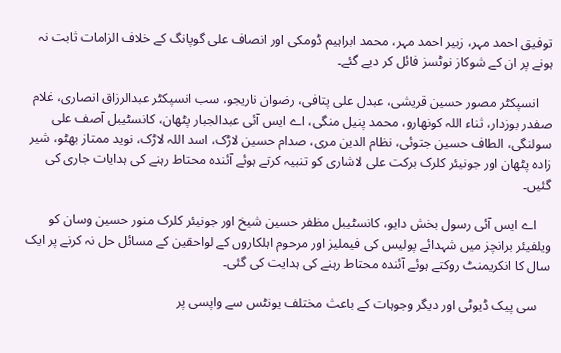توفیق احمد مہر، زبیر احمد مہر، محمد ابراہیم ڈومکی اور انصاف علی گوپانگ کے خلاف الزامات ثابت نہ ہونے پر ان کے شوکاز نوٹسز فائل کر دیے گئے۔

    انسپکٹر مصور حسین قریشی، عبدل علی پتافی، رضوان ناریجو، سب انسپکٹر عبدالرزاق انصاری، غلام صفدر بوزدار، ثناء اللہ کونهارو، محمد پنیل منگی، اے ایس آئی عبدالجبار پٹھان، کانسٹیبل آصف علی سولنگی، الطاف حسین جتوئی، نظام الدین مری، صدام حسین لاڑک، اسد اللہ لاڑک، نوید ممتاز بھٹو، شیر زادہ پٹھان اور جونیئر کلرک برکت علی لاشاری کو تنبیہ کرتے ہوئے آئندہ محتاط رہنے کی ہدایات جاری کی گئیں۔

    اے ایس آئی رسول بخش دایو، کانسٹیبل مظفر حسین شیخ اور جونیئر کلرک منور حسین وسان کو ویلفیئر برانچز میں شہدائے پولیس کی فیملیز اور مرحوم اہلکاروں کے لواحقین کے مسائل حل نہ کرنے پر ایک سال کا انکریمنٹ روکتے ہوئے آئندہ محتاط رہنے کی ہدایت کی گئی۔

    سی پیک ڈیوٹی اور دیگر وجوہات کے باعث مختلف یونٹس سے واپسی پر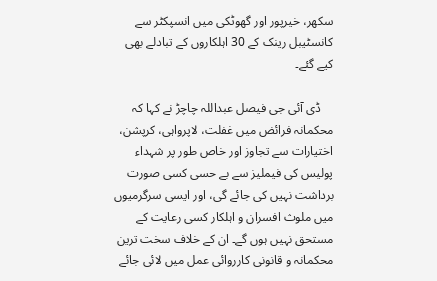سکھر، خیرپور اور گھوٹکی میں انسپکٹر سے کانسٹیبل رینک کے 30 اہلکاروں کے تبادلے بھی کیے گئے۔

    ڈی آئی جی فیصل عبداللہ چاچڑ نے کہا کہ محکمانہ فرائض میں غفلت، لاپرواہی، کرپشن، اختیارات سے تجاوز اور خاص طور پر شہداء پولیس کی فیملیز سے بے حسی کسی صورت برداشت نہیں کی جائے گی، اور ایسی سرگرمیوں میں ملوث افسران و اہلکار کسی رعایت کے مستحق نہیں ہوں گے۔ ان کے خلاف سخت ترین محکمانہ و قانونی کارروائی عمل میں لائی جائے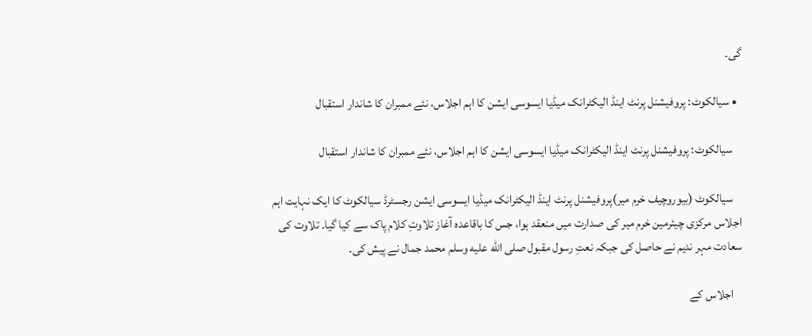گی۔

  • سیالکوٹ: پروفیشنل پرنٹ اینڈ الیکٹرانک میڈیا ایسوسی ایشن کا اہم اجلاس، نئے ممبران کا شاندار استقبال

    سیالکوٹ: پروفیشنل پرنٹ اینڈ الیکٹرانک میڈیا ایسوسی ایشن کا اہم اجلاس، نئے ممبران کا شاندار استقبال

    سیالکوٹ (بیوروچیف خرم میر)پروفیشنل پرنٹ اینڈ الیکٹرانک میڈیا ایسوسی ایشن رجسٹرڈ سیالکوٹ کا ایک نہایت اہم اجلاس مرکزی چیئرمین خرم میر کی صدارت میں منعقد ہوا، جس کا باقاعدہ آغاز تلاوتِ کلام پاک سے کیا گیا۔ تلاوت کی سعادت مہر ندیم نے حاصل کی جبکہ نعتِ رسول مقبول صلى الله عليه وسلم محمد جمال نے پیش کی۔

    اجلاس کے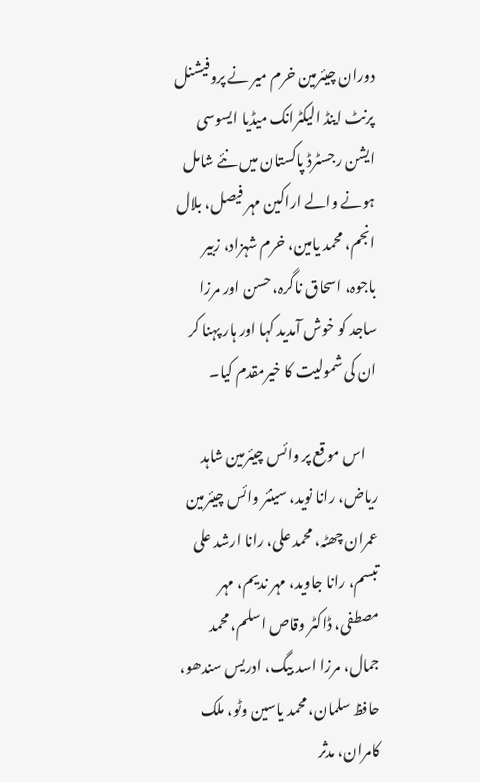دوران چیئرمین خرم میر نے پروفیشنل پرنٹ اینڈ الیکٹرانک میڈیا ایسوسی ایشن رجسٹرڈ پاکستان میں نئے شامل ہونے والے اراکین مہر فیصل، بلال انجم، محمد یامین، خرم شہزاد، زبیر باجوہ، اسحاق ناگرہ، حسن اور مرزا ساجد کو خوش آمدید کہا اور ہار پہنا کر ان کی شمولیت کا خیرمقدم کیا۔

    اس موقع پر وائس چیئرمین شاہد ریاض، رانا نوید، سینئر وائس چیئرمین عمران چھٹہ، محمد علی، رانا ارشد علی تبسم، رانا جاوید، مہر ندیم، مہر مصطفی، ڈاکٹر وقاص اسلم، محمد جمال، مرزا اسد بیگ، ادریس سندھو، حافظ سلمان، محمد یاسین وٹو، ملک کامران، مدثر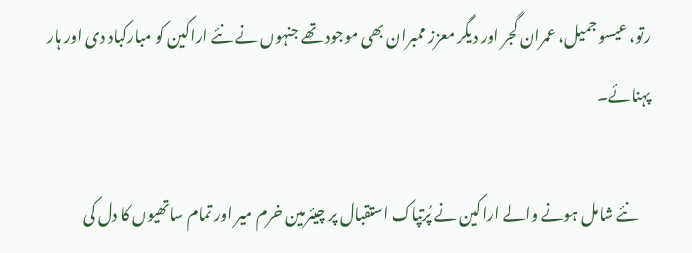رتو، عیسو جمیل، عمران گجر اور دیگر معزز ممبران بھی موجود تھے جنہوں نے نئے اراکین کو مبارکباد دی اور ہار پہنائے۔

    نئے شامل ہونے والے اراکین نے پُرتپاک استقبال پر چیئرمین خرم میر اور تمام ساتھیوں کا دل کی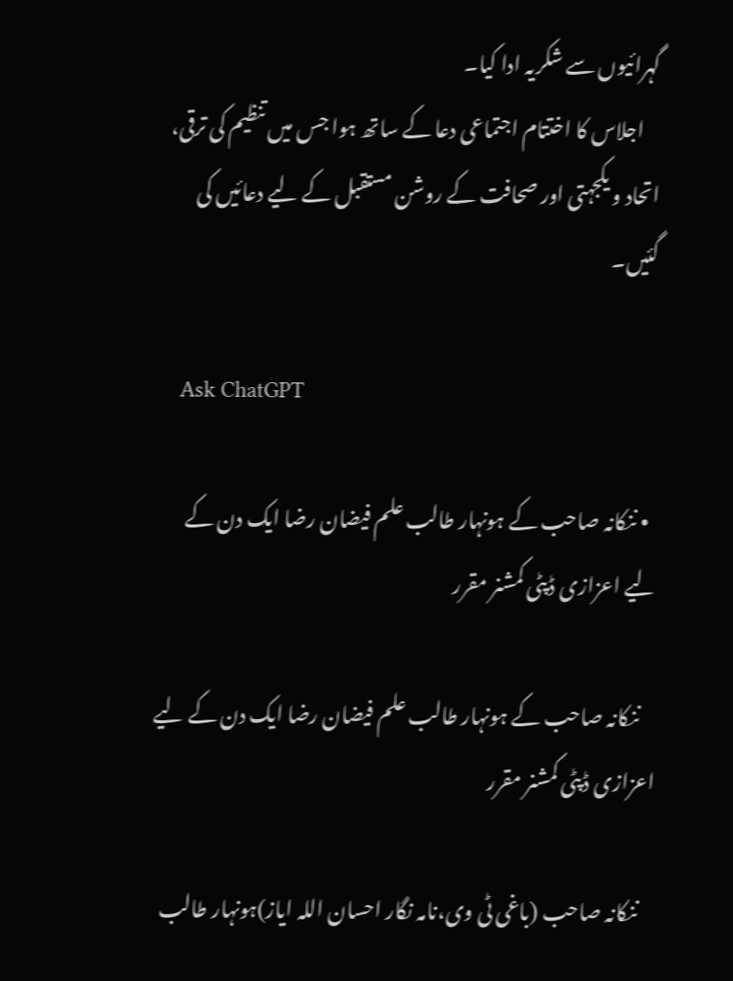گہرائیوں سے شکریہ ادا کیا۔
    اجلاس کا اختتام اجتماعی دعا کے ساتھ ہوا جس میں تنظیم کی ترقی، اتحاد و یکجہتی اور صحافت کے روشن مستقبل کے لیے دعائیں کی گئیں۔

    Ask ChatGPT

  • ننکانہ صاحب کے ہونہار طالب علم فیضان رضا ایک دن کے لیے اعزازی ڈپٹی کمشنر مقرر

    ننکانہ صاحب کے ہونہار طالب علم فیضان رضا ایک دن کے لیے اعزازی ڈپٹی کمشنر مقرر

    ننکانہ صاحب (باغی ٹی وی،نامہ نگار احسان اللہ ایاز)ہونہار طالب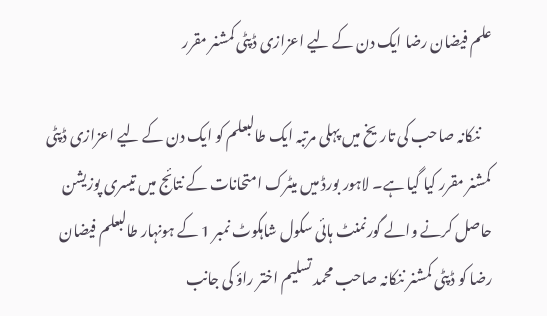علم فیضان رضا ایک دن کے لیے اعزازی ڈپٹی کمشنر مقرر

    ننکانہ صاحب کی تاریخ میں پہلی مرتبہ ایک طالبعلم کو ایک دن کے لیے اعزازی ڈپٹی کمشنر مقرر کیا گیا ہے۔ لاہور بورڈ میں میٹرک امتحانات کے نتائج میں تیسری پوزیشن حاصل کرنے والے گورنمنٹ ہائی سکول شاہکوٹ نمبر 1 کے ہونہار طالبعلم فیضان رضا کو ڈپٹی کمشنر ننکانہ صاحب محمد تسلیم اختر راؤ کی جانب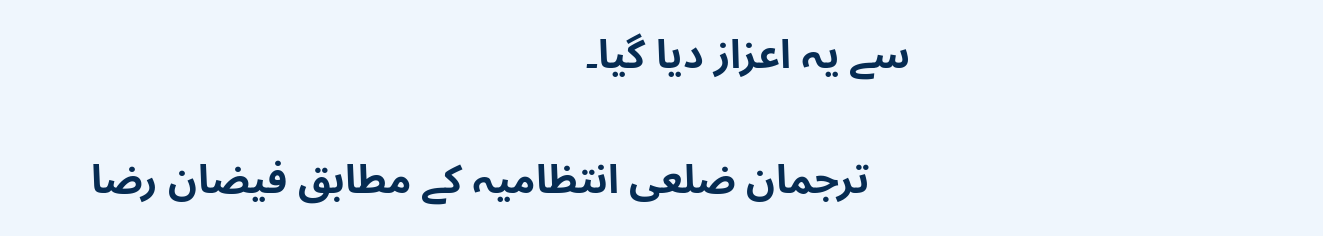سے یہ اعزاز دیا گیا۔

    ترجمان ضلعی انتظامیہ کے مطابق فیضان رضا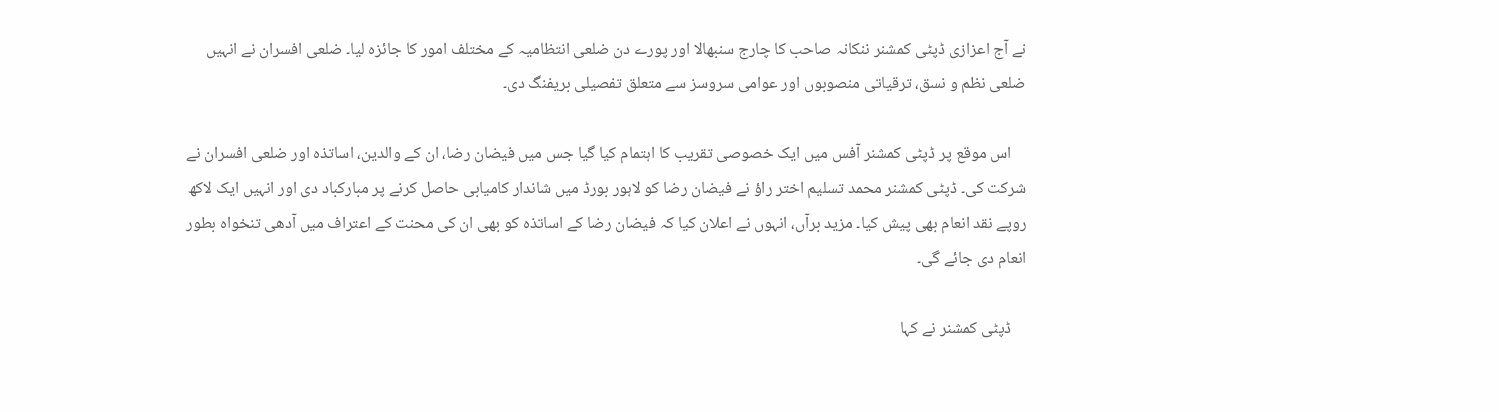نے آج اعزازی ڈپٹی کمشنر ننکانہ صاحب کا چارج سنبھالا اور پورے دن ضلعی انتظامیہ کے مختلف امور کا جائزہ لیا۔ ضلعی افسران نے انہیں ضلعی نظم و نسق، ترقیاتی منصوبوں اور عوامی سروسز سے متعلق تفصیلی بریفنگ دی۔

    اس موقع پر ڈپٹی کمشنر آفس میں ایک خصوصی تقریب کا اہتمام کیا گیا جس میں فیضان رضا، ان کے والدین، اساتذہ اور ضلعی افسران نے شرکت کی۔ ڈپٹی کمشنر محمد تسلیم اختر راؤ نے فیضان رضا کو لاہور بورڈ میں شاندار کامیابی حاصل کرنے پر مبارکباد دی اور انہیں ایک لاکھ روپے نقد انعام بھی پیش کیا۔ مزید برآں، انہوں نے اعلان کیا کہ فیضان رضا کے اساتذہ کو بھی ان کی محنت کے اعتراف میں آدھی تنخواہ بطور انعام دی جائے گی۔

    ڈپٹی کمشنر نے کہا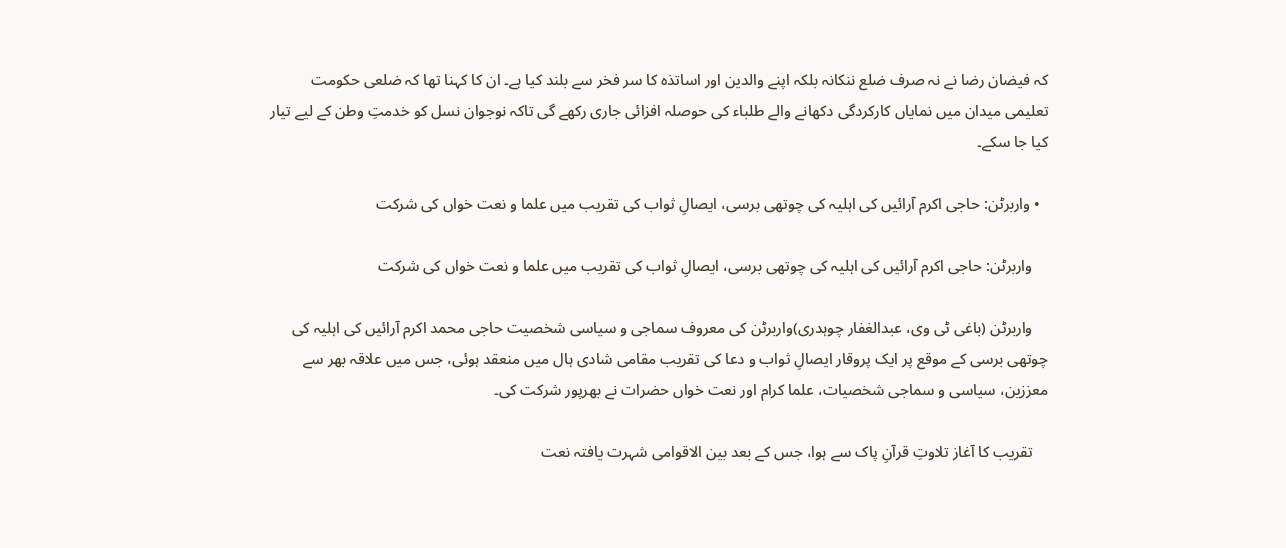کہ فیضان رضا نے نہ صرف ضلع ننکانہ بلکہ اپنے والدین اور اساتذہ کا سر فخر سے بلند کیا ہے۔ ان کا کہنا تھا کہ ضلعی حکومت تعلیمی میدان میں نمایاں کارکردگی دکھانے والے طلباء کی حوصلہ افزائی جاری رکھے گی تاکہ نوجوان نسل کو خدمتِ وطن کے لیے تیار کیا جا سکے۔

  • واربرٹن: حاجی اکرم آرائیں کی اہلیہ کی چوتھی برسی، ایصالِ ثواب کی تقریب میں علما و نعت خواں کی شرکت

    واربرٹن: حاجی اکرم آرائیں کی اہلیہ کی چوتھی برسی، ایصالِ ثواب کی تقریب میں علما و نعت خواں کی شرکت

    واربرٹن (باغی ٹی وی، عبدالغفار چوہدری)واربرٹن کی معروف سماجی و سیاسی شخصیت حاجی محمد اکرم آرائیں کی اہلیہ کی چوتھی برسی کے موقع پر ایک پروقار ایصالِ ثواب و دعا کی تقریب مقامی شادی ہال میں منعقد ہوئی، جس میں علاقہ بھر سے معززین، سیاسی و سماجی شخصیات، علما کرام اور نعت خواں حضرات نے بھرپور شرکت کی۔

    تقریب کا آغاز تلاوتِ قرآنِ پاک سے ہوا، جس کے بعد بین الاقوامی شہرت یافتہ نعت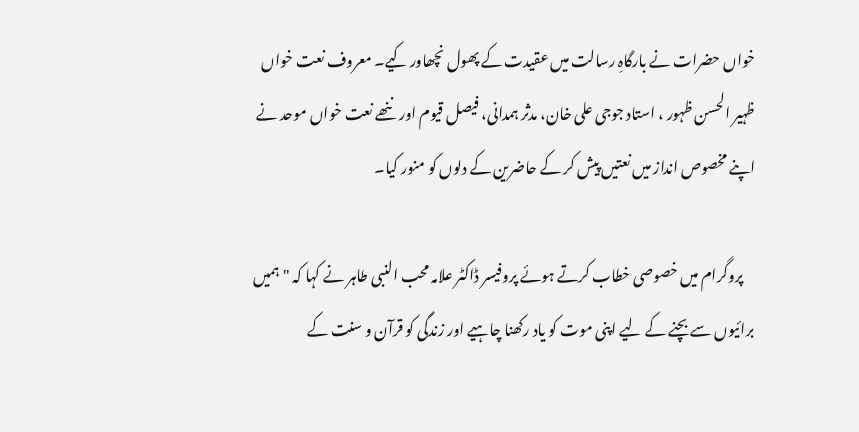خواں حضرات نے بارگاہِ رسالت میں عقیدت کے پھول نچھاور کیے۔ معروف نعت خواں ظہیر الحسن ظہور ، استاد جوجی علی خان، مدثر ہمدانی، فیصل قیوم اور ننھے نعت خواں موحد نے اپنے مخصوص انداز میں نعتیں پیش کر کے حاضرین کے دلوں کو منور کیا۔

    پروگرام میں خصوصی خطاب کرتے ہوئے پروفیسر ڈاکٹر علامہ محب النبی طاہر نے کہا کہ "ہمیں برائیوں سے بچنے کے لیے اپنی موت کو یاد رکھنا چاہیے اور زندگی کو قرآن و سنت کے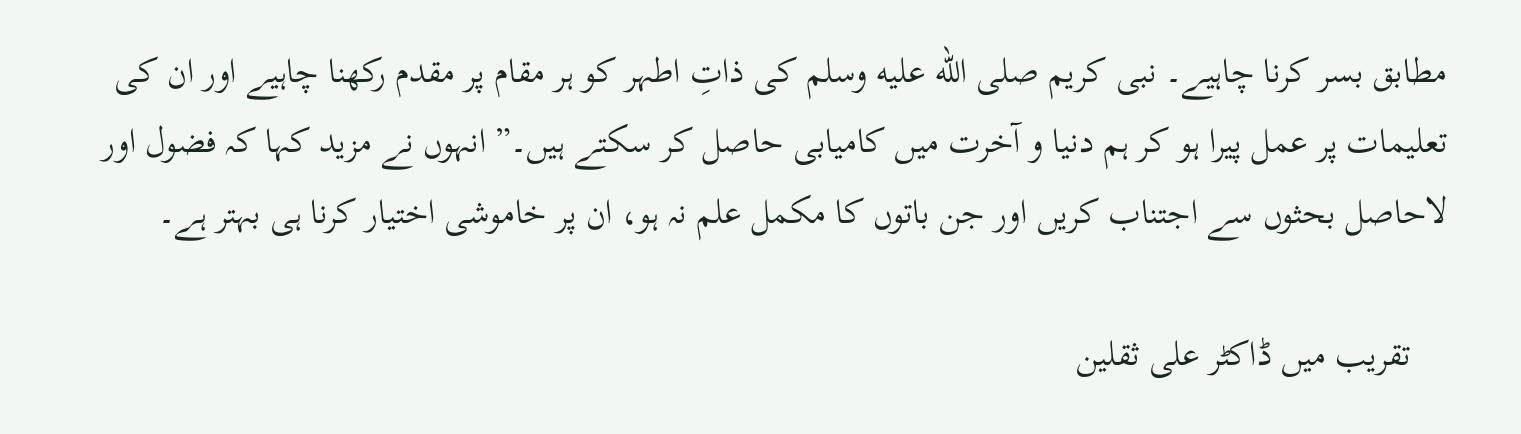مطابق بسر کرنا چاہیے۔ نبی کریم صلى الله عليه وسلم کی ذاتِ اطہر کو ہر مقام پر مقدم رکھنا چاہیے اور ان کی تعلیمات پر عمل پیرا ہو کر ہم دنیا و آخرت میں کامیابی حاصل کر سکتے ہیں۔” انہوں نے مزید کہا کہ فضول اور لاحاصل بحثوں سے اجتناب کریں اور جن باتوں کا مکمل علم نہ ہو، ان پر خاموشی اختیار کرنا ہی بہتر ہے۔

    تقریب میں ڈاکٹر علی ثقلین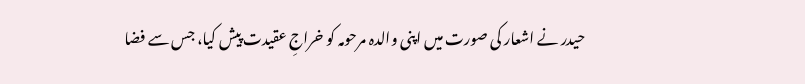حیدر نے اشعار کی صورت میں اپنی والدہ مرحومہ کو خراجِ عقیدت پیش کیا، جس سے فضا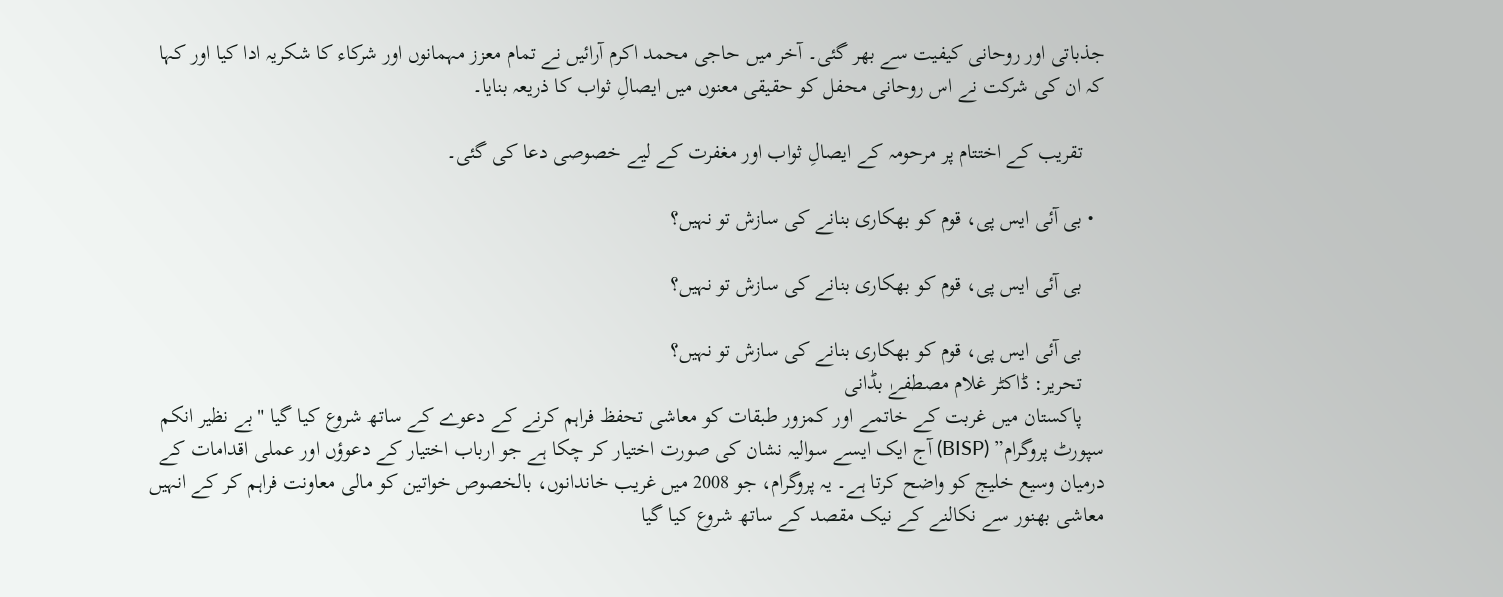جذباتی اور روحانی کیفیت سے بھر گئی۔ آخر میں حاجی محمد اکرم آرائیں نے تمام معزز مہمانوں اور شرکاء کا شکریہ ادا کیا اور کہا کہ ان کی شرکت نے اس روحانی محفل کو حقیقی معنوں میں ایصالِ ثواب کا ذریعہ بنایا۔

    تقریب کے اختتام پر مرحومہ کے ایصالِ ثواب اور مغفرت کے لیے خصوصی دعا کی گئی۔

  • بی آئی ایس پی، قوم کو بھکاری بنانے کی سازش تو نہیں؟

    بی آئی ایس پی، قوم کو بھکاری بنانے کی سازش تو نہیں؟

    بی آئی ایس پی، قوم کو بھکاری بنانے کی سازش تو نہیں؟
    تحریر: ڈاکٹر غلام مصطفےٰ بڈانی
    پاکستان میں غربت کے خاتمے اور کمزور طبقات کو معاشی تحفظ فراہم کرنے کے دعوے کے ساتھ شروع کیا گیا "بے نظیر انکم سپورٹ پروگرام” (BISP) آج ایک ایسے سوالیہ نشان کی صورت اختیار کر چکا ہے جو ارباب اختیار کے دعوؤں اور عملی اقدامات کے درمیان وسیع خلیج کو واضح کرتا ہے۔ یہ پروگرام، جو 2008 میں غریب خاندانوں، بالخصوص خواتین کو مالی معاونت فراہم کر کے انہیں معاشی بھنور سے نکالنے کے نیک مقصد کے ساتھ شروع کیا گیا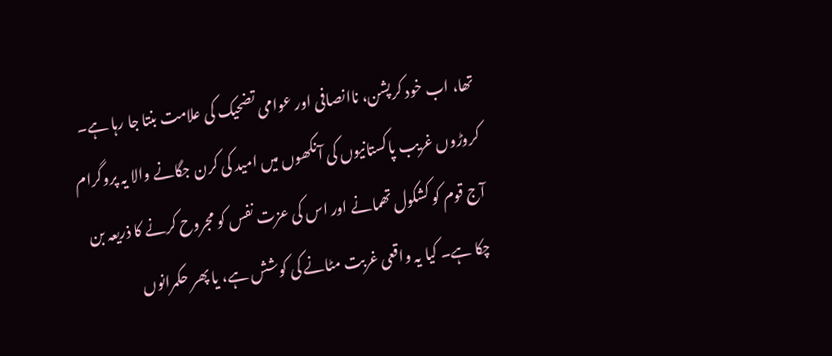تھا، اب خود کرپشن، ناانصافی اور عوامی تضحیک کی علامت بنتا جا رہا ہے۔ کروڑوں غریب پاکستانیوں کی آنکھوں میں امید کی کرن جگانے والا یہ پروگرام آج قوم کو کشکول تھمانے اور اس کی عزت نفس کو مجروح کرنے کا ذریعہ بن چکا ہے۔ کیا یہ واقعی غربت مٹانے کی کوشش ہے، یا پھر حکمرانوں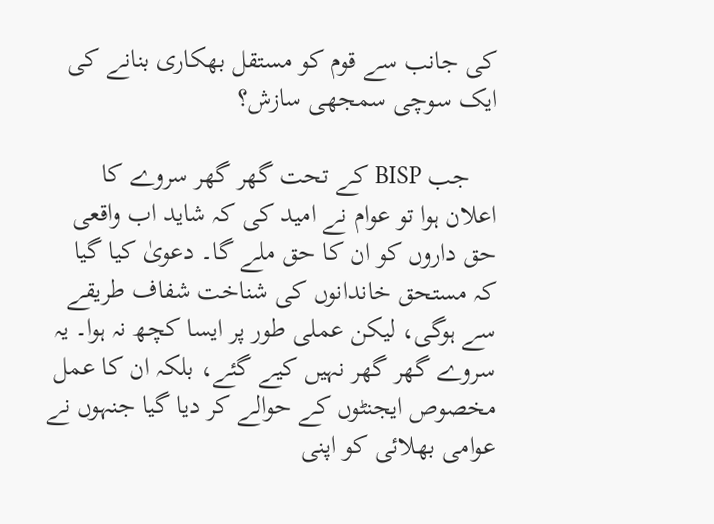کی جانب سے قوم کو مستقل بھکاری بنانے کی ایک سوچی سمجھی سازش؟

    جب BISP کے تحت گھر گھر سروے کا اعلان ہوا تو عوام نے امید کی کہ شاید اب واقعی حق داروں کو ان کا حق ملے گا۔ دعویٰ کیا گیا کہ مستحق خاندانوں کی شناخت شفاف طریقے سے ہوگی، لیکن عملی طور پر ایسا کچھ نہ ہوا۔ یہ سروے گھر گھر نہیں کیے گئے، بلکہ ان کا عمل مخصوص ایجنٹوں کے حوالے کر دیا گیا جنہوں نے عوامی بھلائی کو اپنی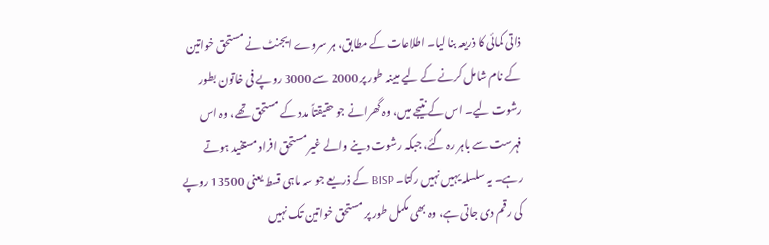ذاتی کمائی کا ذریعہ بنا لیا۔ اطلاعات کے مطابق، ہر سروے ایجنٹ نے مستحق خواتین کے نام شامل کرنے کے لیے مبینہ طور پر 2000 سے 3000 روپے فی خاتون بطور رشوت لیے۔ اس کے نتیجے میں، وہ گھرانے جو حقیقتاً مدد کے مستحق تھے، وہ اس فہرست سے باہر رہ گئے، جبکہ رشوت دینے والے غیر مستحق افراد مستفید ہوتے رہے۔ یہ سلسلہ یہیں نہیں رکتا۔ BISP کے ذریعے جو سہ ماہی قسط یعنی 13500 روپے کی رقم دی جاتی ہے، وہ بھی مکمل طور پر مستحق خواتین تک نہیں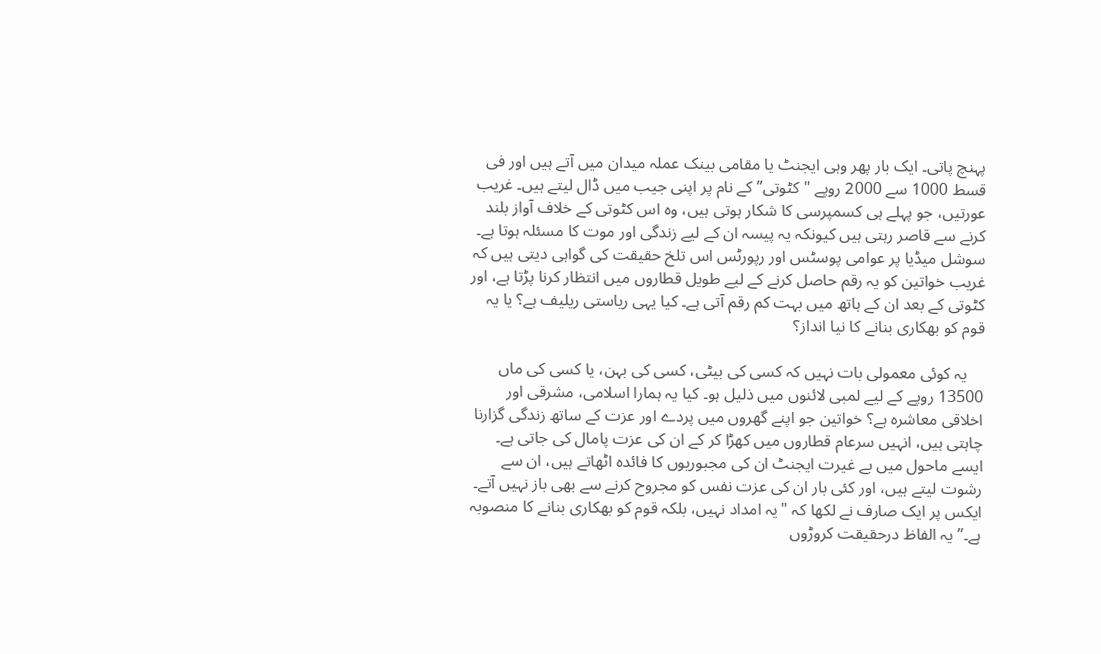پہنچ پاتی۔ ایک بار پھر وہی ایجنٹ یا مقامی بینک عملہ میدان میں آتے ہیں اور فی قسط 1000 سے 2000 روپے "کٹوتی” کے نام پر اپنی جیب میں ڈال لیتے ہیں۔ غریب عورتیں، جو پہلے ہی کسمپرسی کا شکار ہوتی ہیں، وہ اس کٹوتی کے خلاف آواز بلند کرنے سے قاصر رہتی ہیں کیونکہ یہ پیسہ ان کے لیے زندگی اور موت کا مسئلہ ہوتا ہے۔ سوشل میڈیا پر عوامی پوسٹس اور رپورٹس اس تلخ حقیقت کی گواہی دیتی ہیں کہ غریب خواتین کو یہ رقم حاصل کرنے کے لیے طویل قطاروں میں انتظار کرنا پڑتا ہے، اور کٹوتی کے بعد ان کے ہاتھ میں بہت کم رقم آتی ہے۔ کیا یہی ریاستی ریلیف ہے؟ یا یہ قوم کو بھکاری بنانے کا نیا انداز؟

    یہ کوئی معمولی بات نہیں کہ کسی کی بیٹی، کسی کی بہن، یا کسی کی ماں 13500 روپے کے لیے لمبی لائنوں میں ذلیل ہو۔ کیا یہ ہمارا اسلامی، مشرقی اور اخلاقی معاشرہ ہے؟ خواتین جو اپنے گھروں میں پردے اور عزت کے ساتھ زندگی گزارنا چاہتی ہیں، انہیں سرعام قطاروں میں کھڑا کر کے ان کی عزت پامال کی جاتی ہے۔ ایسے ماحول میں بے غیرت ایجنٹ ان کی مجبوریوں کا فائدہ اٹھاتے ہیں، ان سے رشوت لیتے ہیں، اور کئی بار ان کی عزت نفس کو مجروح کرنے سے بھی باز نہیں آتے۔ ایکس پر ایک صارف نے لکھا کہ "یہ امداد نہیں، بلکہ قوم کو بھکاری بنانے کا منصوبہ ہے۔” یہ الفاظ درحقیقت کروڑوں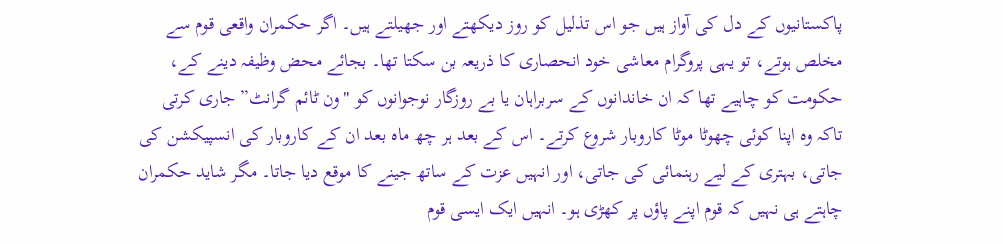پاکستانیوں کے دل کی آواز ہیں جو اس تذلیل کو روز دیکھتے اور جھیلتے ہیں۔ اگر حکمران واقعی قوم سے مخلص ہوتے، تو یہی پروگرام معاشی خود انحصاری کا ذریعہ بن سکتا تھا۔ بجائے محض وظیفہ دینے کے، حکومت کو چاہیے تھا کہ ان خاندانوں کے سربراہان یا بے روزگار نوجوانوں کو "ون ٹائم گرانٹ” جاری کرتی تاکہ وہ اپنا کوئی چھوٹا موٹا کاروبار شروع کرتے۔ اس کے بعد ہر چھ ماہ بعد ان کے کاروبار کی انسپیکشن کی جاتی، بہتری کے لیے رہنمائی کی جاتی، اور انہیں عزت کے ساتھ جینے کا موقع دیا جاتا۔ مگر شاید حکمران چاہتے ہی نہیں کہ قوم اپنے پاؤں پر کھڑی ہو۔ انہیں ایک ایسی قوم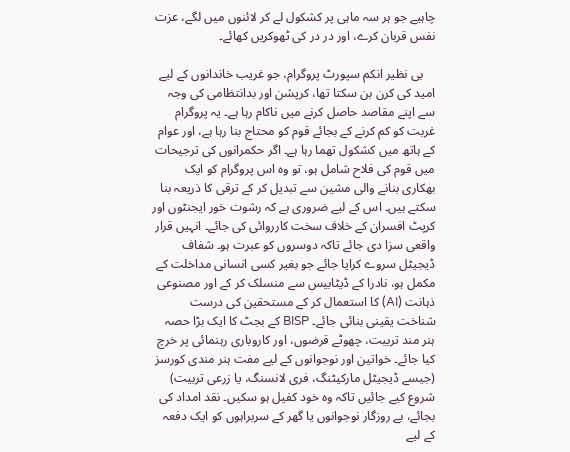چاہیے جو ہر سہ ماہی پر کشکول لے کر لائنوں میں لگے، عزت نفس قربان کرے، اور در در کی ٹھوکریں کھائے۔

    بی نظیر انکم سپورٹ پروگرام، جو غریب خاندانوں کے لیے امید کی کرن بن سکتا تھا، کرپشن اور بدانتظامی کی وجہ سے اپنے مقاصد حاصل کرنے میں ناکام رہا ہے۔ یہ پروگرام غربت کو کم کرنے کے بجائے قوم کو محتاج بنا رہا ہے، اور عوام کے ہاتھ میں کشکول تھما رہا ہے۔ اگر حکمرانوں کی ترجیحات میں قوم کی فلاح شامل ہو، تو وہ اس پروگرام کو ایک بھکاری بنانے والی مشین سے تبدیل کر کے ترقی کا ذریعہ بنا سکتے ہیں۔ اس کے لیے ضروری ہے کہ رشوت خور ایجنٹوں اور کرپٹ افسران کے خلاف سخت کارروائی کی جائے۔ انہیں قرار واقعی سزا دی جائے تاکہ دوسروں کو عبرت ہو۔ شفاف ڈیجیٹل سروے کرایا جائے جو بغیر کسی انسانی مداخلت کے مکمل ہو، نادرا کے ڈیٹابیس سے منسلک کر کے اور مصنوعی ذہانت (AI) کا استعمال کر کے مستحقین کی درست شناخت یقینی بنائی جائے۔ BISP کے بجٹ کا ایک بڑا حصہ ہنر مند تربیت، چھوٹے قرضوں، اور کاروباری رہنمائی پر خرچ کیا جائے۔ خواتین اور نوجوانوں کے لیے مفت ہنر مندی کورسز (جیسے ڈیجیٹل مارکیٹنگ، فری لانسنگ، یا زرعی تربیت) شروع کیے جائیں تاکہ وہ خود کفیل ہو سکیں۔ نقد امداد کی بجائے، بے روزگار نوجوانوں یا گھر کے سربراہوں کو ایک دفعہ کے لیے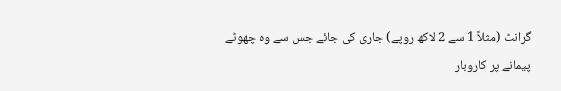گرانٹ (مثلاً 1 سے 2 لاکھ روپے) جاری کی جائے جس سے وہ چھوٹے پیمانے پر کاروبار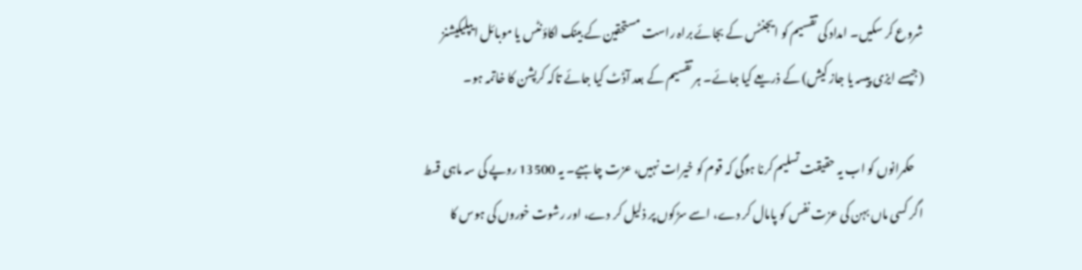شروع کر سکیں۔ امداد کی تقسیم کو ایجنٹس کے بجائے براہ راست مستحقین کے بینک اکاؤنٹس یا موبائل ایپلیکیشنز (جیسے ایزی پیسہ یا جاز کیش) کے ذریعے کیا جائے۔ ہر تقسیم کے بعد آڈٹ کیا جائے تاکہ کرپشن کا خاتمہ ہو۔

    حکمرانوں کو اب یہ حقیقت تسلیم کرنا ہوگی کہ قوم کو خیرات نہیں، عزت چاہیے۔ یہ 13500 روپے کی سہ ماہی قسط اگر کسی ماں بہن کی عزت نفس کو پامال کر دے، اسے سڑکوں پر ذلیل کر دے، اور رشوت خوروں کی ہوس کا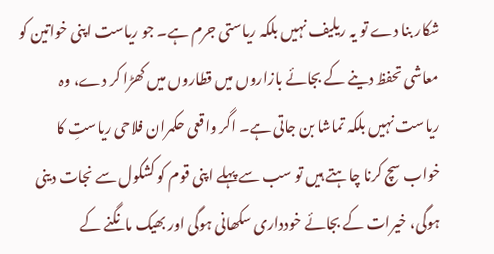شکار بنا دے تو یہ ریلیف نہیں بلکہ ریاستی جرم ہے۔ جو ریاست اپنی خواتین کو معاشی تحفظ دینے کے بجائے بازاروں میں قطاروں میں کھڑا کر دے، وہ ریاست نہیں بلکہ تماشا بن جاتی ہے۔ اگر واقعی حکمران فلاحی ریاستِ کا خواب سچ کرنا چاہتے ہیں تو سب سے پہلے اپنی قوم کو کشکول سے نجات دینی ہوگی، خیرات کے بجائے خودداری سکھانی ہوگی اور بھیک مانگنے کے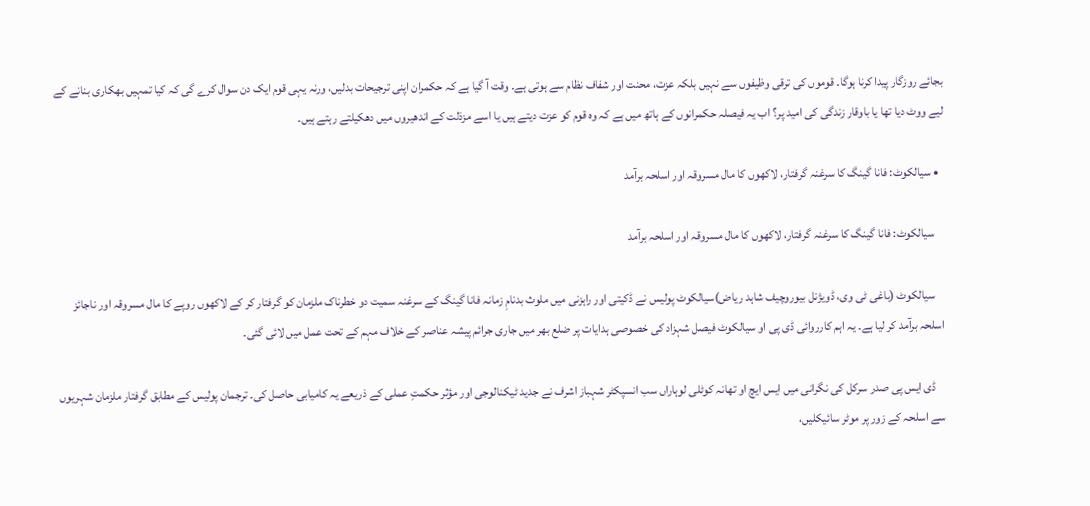بجائے روزگار پیدا کرنا ہوگا۔ قوموں کی ترقی وظیفوں سے نہیں بلکہ عزت، محنت اور شفاف نظام سے ہوتی ہے۔ وقت آ گیا ہے کہ حکمران اپنی ترجیحات بدلیں، ورنہ یہی قوم ایک دن سوال کرے گی کہ کیا تمہیں بھکاری بنانے کے لیے ووٹ دیا تھا یا باوقار زندگی کی امید پر؟ اب یہ فیصلہ حکمرانوں کے ہاتھ میں ہے کہ وہ قوم کو عزت دیتے ہیں یا اسے مزذلت کے اندھیروں میں دھکیلتے رہتے ہیں۔

  • سیالکوٹ: فانا گینگ کا سرغنہ گرفتار، لاکھوں کا مال مسروقہ اور اسلحہ برآمد

    سیالکوٹ: فانا گینگ کا سرغنہ گرفتار، لاکھوں کا مال مسروقہ اور اسلحہ برآمد

    سیالکوٹ (باغی ٹی وی، ڈویژنل بیوروچیف شاہد ریاض)سیالکوٹ پولیس نے ڈکیتی اور راہزنی میں ملوث بدنامِ زمانہ فانا گینگ کے سرغنہ سمیت دو خطرناک ملزمان کو گرفتار کر کے لاکھوں روپے کا مال مسروقہ اور ناجائز اسلحہ برآمد کر لیا ہے۔ یہ اہم کارروائی ڈی پی او سیالکوٹ فیصل شہزاد کی خصوصی ہدایات پر ضلع بھر میں جاری جرائم پیشہ عناصر کے خلاف مہم کے تحت عمل میں لائی گئی۔

    ڈی ایس پی صدر سرکل کی نگرانی میں ایس ایچ او تھانہ کوٹلی لوہاراں سب انسپکٹر شہباز اشرف نے جدید ٹیکنالوجی اور مؤثر حکمتِ عملی کے ذریعے یہ کامیابی حاصل کی۔ ترجمان پولیس کے مطابق گرفتار ملزمان شہریوں سے اسلحہ کے زور پر موٹر سائیکلیں،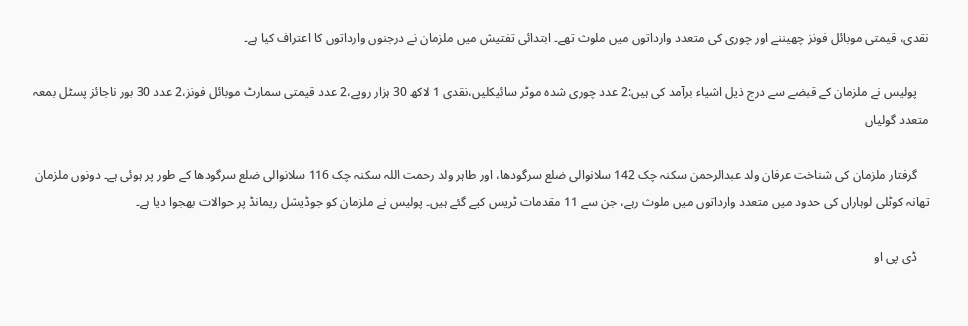نقدی، قیمتی موبائل فونز چھیننے اور چوری کی متعدد وارداتوں میں ملوث تھے۔ ابتدائی تفتیش میں ملزمان نے درجنوں وارداتوں کا اعتراف کیا ہے۔

    پولیس نے ملزمان کے قبضے سے درج ذیل اشیاء برآمد کی ہیں:2 عدد چوری شدہ موٹر سائیکلیں،نقدی 1 لاکھ 30 ہزار روپے،2 عدد قیمتی سمارٹ موبائل فونز،2 عدد 30 بور ناجائز پسٹل بمعہ متعدد گولیاں

    گرفتار ملزمان کی شناخت عرفان ولد عبدالرحمن سکنہ چک 142 سلانوالی ضلع سرگودھا، اور طاہر ولد رحمت اللہ سکنہ چک 116 سلانوالی ضلع سرگودھا کے طور پر ہوئی ہے۔ دونوں ملزمان تھانہ کوٹلی لوہاراں کی حدود میں متعدد وارداتوں میں ملوث رہے، جن سے 11 مقدمات ٹریس کیے گئے ہیں۔ پولیس نے ملزمان کو جوڈیشل ریمانڈ پر حوالات بھجوا دیا ہے۔

    ڈی پی او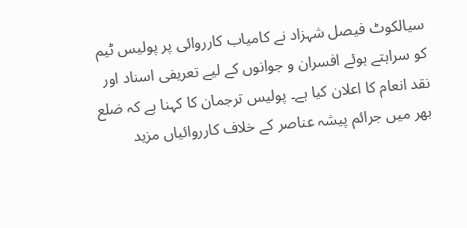سیالکوٹ فیصل شہزاد نے کامیاب کارروائی پر پولیس ٹیم کو سراہتے ہوئے افسران و جوانوں کے لیے تعریفی اسناد اور نقد انعام کا اعلان کیا ہے۔ پولیس ترجمان کا کہنا ہے کہ ضلع بھر میں جرائم پیشہ عناصر کے خلاف کارروائیاں مزید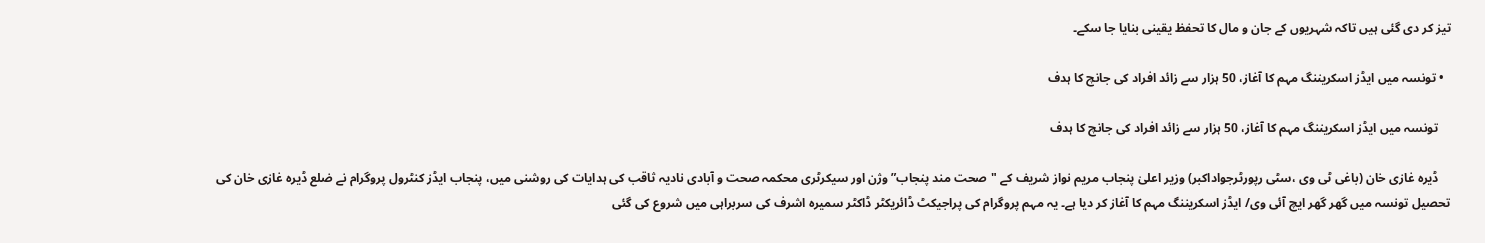تیز کر دی گئی ہیں تاکہ شہریوں کے جان و مال کا تحفظ یقینی بنایا جا سکے۔

  • تونسہ میں ایڈز اسکریننگ مہم کا آغاز، 50 ہزار سے زائد افراد کی جانچ کا ہدف

    تونسہ میں ایڈز اسکریننگ مہم کا آغاز، 50 ہزار سے زائد افراد کی جانچ کا ہدف

    ڈیرہ غازی خان (باغی ٹی وی ،سٹی رپورٹرجواداکبر) وزیر اعلیٰ پنجاب مریم نواز شریف کے "صحت مند پنجاب” وژن اور سیکرٹری محکمہ صحت و آبادی نادیہ ثاقب کی ہدایات کی روشنی میں، پنجاب ایڈز کنٹرول پروگرام نے ضلع ڈیرہ غازی خان کی تحصیل تونسہ میں گھر گھر ایچ آئی وی/ ایڈز اسکریننگ مہم کا آغاز کر دیا ہے۔ یہ مہم پروگرام کی پراجیکٹ ڈائریکٹر ڈاکٹر سمیرہ اشرف کی سربراہی میں شروع کی گئی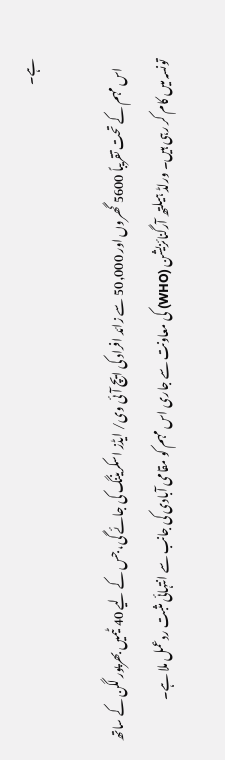ہے۔

    اس مہم کے تحت تقریباً 5600 گھروں اور 50,000 سے زائد افراد کی ایچ آئی وی/ ایڈز اسکریننگ کی جائے گی، جس کے لیے 40 ٹیمیں بھرپور لگن کے ساتھ تونسہ میں کام کر رہی ہیں۔ ورلڈ ہیلتھ آرگنائزیشن (WHO) کی معاونت سے جاری اس مہم کو مقامی آبادی کی جانب سے انتہائی مثبت ردعمل ملا ہے۔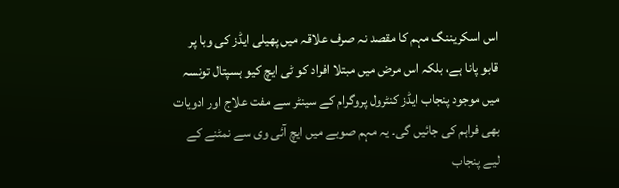اس اسکریننگ مہم کا مقصد نہ صرف علاقہ میں پھیلی ایڈز کی وبا پر قابو پانا ہے، بلکہ اس مرض میں مبتلا افراد کو ٹی ایچ کیو ہسپتال تونسہ میں موجود پنجاب ایڈز کنٹرول پروگرام کے سینٹر سے مفت علاج اور ادویات بھی فراہم کی جائیں گی۔ یہ مہم صوبے میں ایچ آئی وی سے نمٹنے کے لیے پنجاب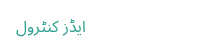ایڈز کنٹرول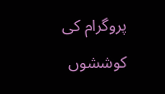پروگرام کی کوششوں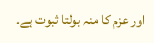اور عزم کا منہ بولتا ثبوت ہے۔